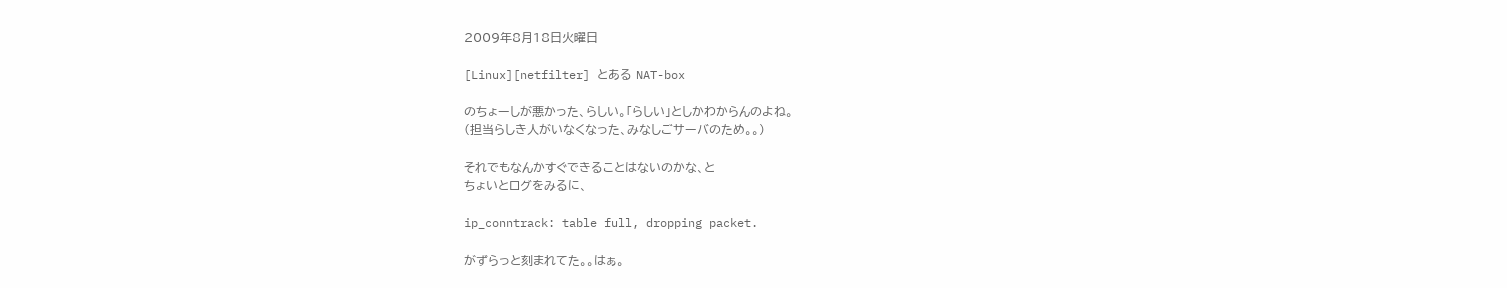2009年8月18日火曜日

[Linux][netfilter] とある NAT-box

のちょーしが悪かった、らしい。「らしい」としかわからんのよね。
(担当らしき人がいなくなった、みなしごサーバのため。。)

それでもなんかすぐできることはないのかな、と
ちょいとログをみるに、

ip_conntrack: table full, dropping packet.

がずらっと刻まれてた。。はぁ。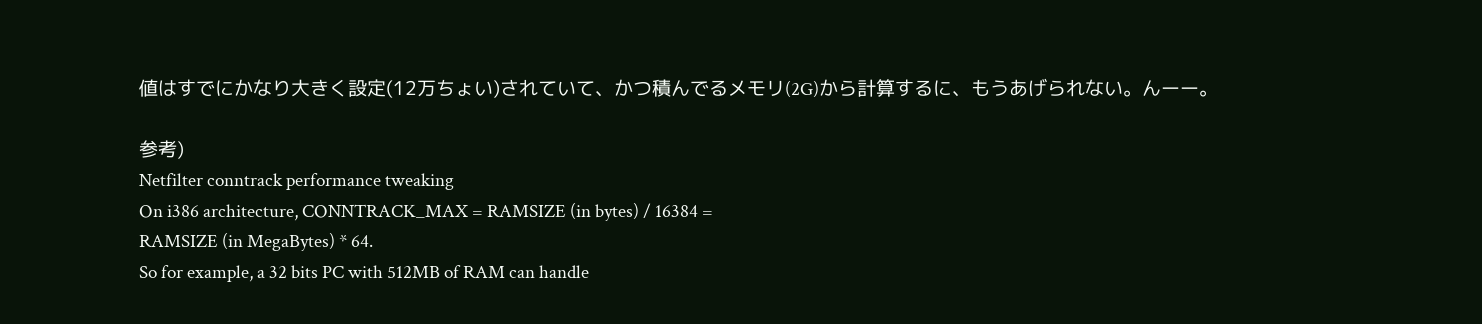値はすでにかなり大きく設定(12万ちょい)されていて、かつ積んでるメモリ(2G)から計算するに、もうあげられない。んーー。

参考)
Netfilter conntrack performance tweaking
On i386 architecture, CONNTRACK_MAX = RAMSIZE (in bytes) / 16384 =
RAMSIZE (in MegaBytes) * 64.
So for example, a 32 bits PC with 512MB of RAM can handle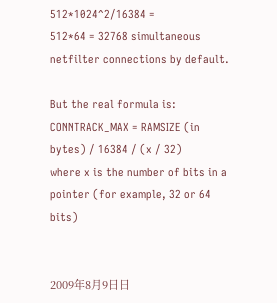512*1024^2/16384 =
512*64 = 32768 simultaneous netfilter connections by default.

But the real formula is:
CONNTRACK_MAX = RAMSIZE (in bytes) / 16384 / (x / 32)
where x is the number of bits in a pointer (for example, 32 or 64 bits)


2009年8月9日日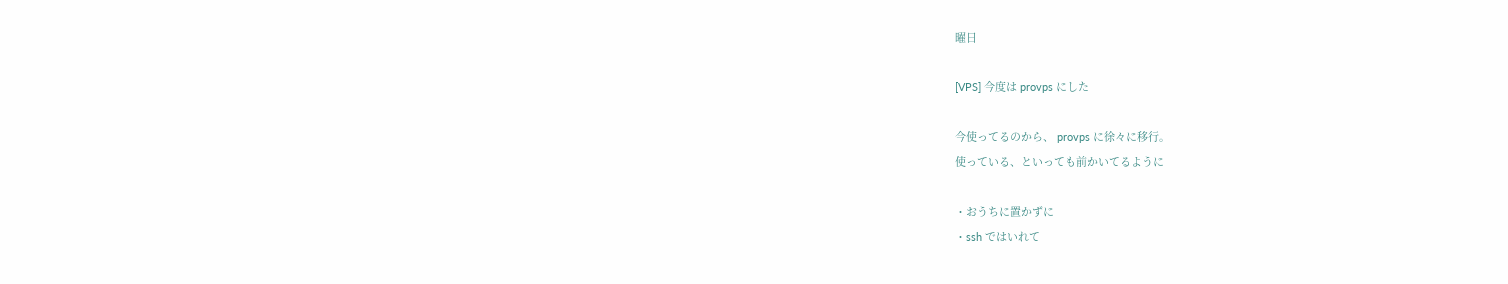曜日

[VPS] 今度は provps にした

今使ってるのから、 provps に徐々に移行。
使っている、といっても前かいてるように

・おうちに置かずに
・ssh ではいれて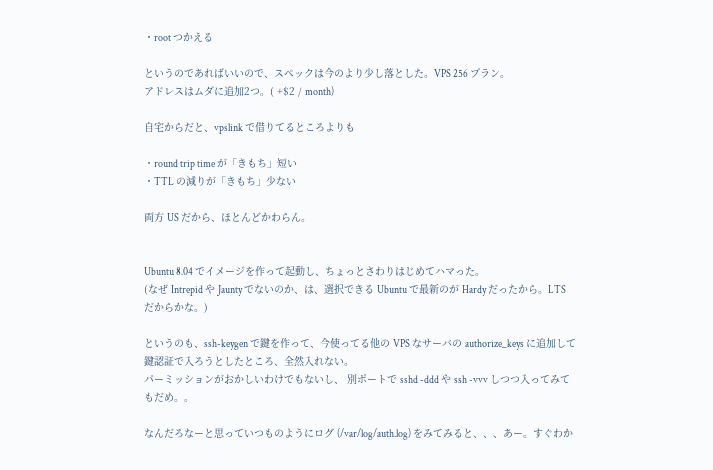・root つかえる

というのであればいいので、スペックは今のより少し落とした。VPS 256 プラン。
アドレスはムダに追加2つ。( +$2 / month)

自宅からだと、vpslink で借りてるところよりも

・round trip time が「きもち」短い
・TTL の減りが「きもち」少ない

両方 US だから、ほとんどかわらん。


Ubuntu 8.04 でイメージを作って起動し、ちょっとさわりはじめてハマった。
(なぜ Intrepid や Jaunty でないのか、は、選択できる Ubuntu で最新のが Hardy だったから。LTS だからかな。)

というのも、ssh-keygen で鍵を作って、今使ってる他の VPS なサーバの authorize_keys に追加して鍵認証で入ろうとしたところ、全然入れない。
パーミッションがおかしいわけでもないし、 別ポートで sshd -ddd や ssh -vvv しつつ入ってみてもだめ。。

なんだろなーと思っていつものようにログ (/var/log/auth.log) をみてみると、、、あー。すぐわか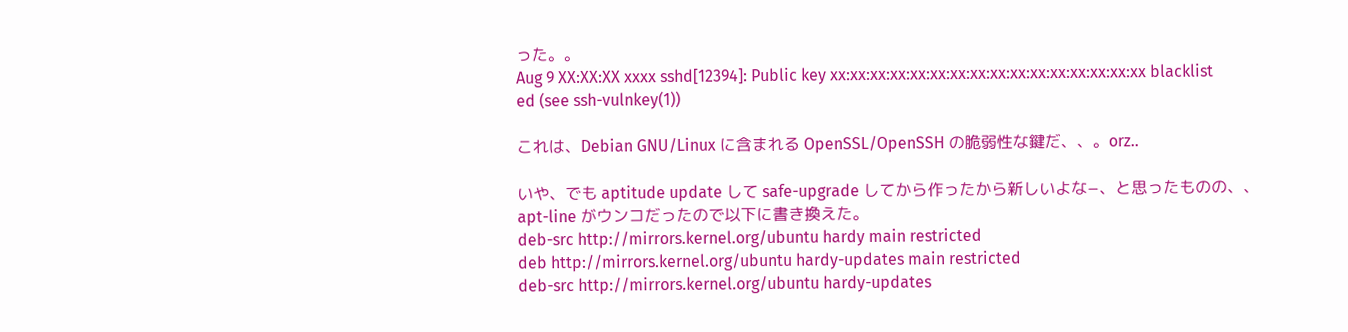った。。
Aug 9 XX:XX:XX xxxx sshd[12394]: Public key xx:xx:xx:xx:xx:xx:xx:xx:xx:xx:xx:xx:xx:xx:xx:xx blacklist
ed (see ssh-vulnkey(1))

これは、Debian GNU/Linux に含まれる OpenSSL/OpenSSH の脆弱性な鍵だ、、。orz..

いや、でも aptitude update して safe-upgrade してから作ったから新しいよな−、と思ったものの、、apt-line がウンコだったので以下に書き換えた。
deb-src http://mirrors.kernel.org/ubuntu hardy main restricted
deb http://mirrors.kernel.org/ubuntu hardy-updates main restricted
deb-src http://mirrors.kernel.org/ubuntu hardy-updates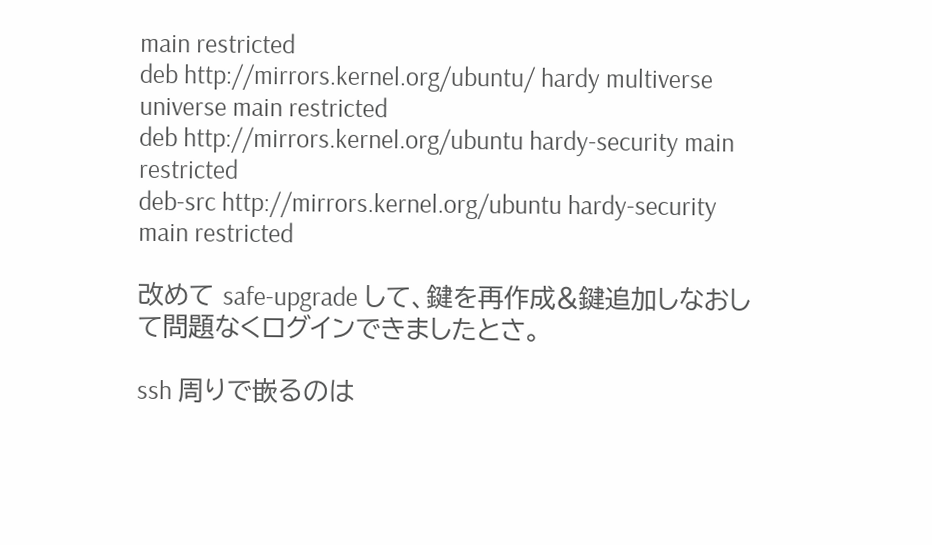main restricted
deb http://mirrors.kernel.org/ubuntu/ hardy multiverse universe main restricted
deb http://mirrors.kernel.org/ubuntu hardy-security main restricted
deb-src http://mirrors.kernel.org/ubuntu hardy-security main restricted

改めて safe-upgrade して、鍵を再作成&鍵追加しなおして問題なくログインできましたとさ。

ssh 周りで嵌るのは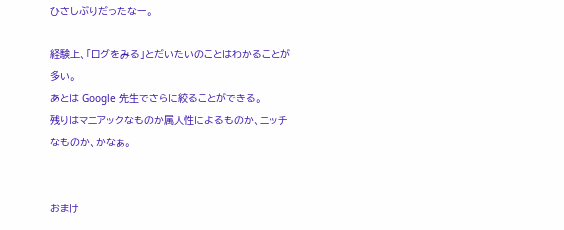ひさしぶりだったなー。

経験上、「ログをみる」とだいたいのことはわかることが多い。
あとは Google 先生でさらに絞ることができる。
残りはマニアックなものか属人性によるものか、ニッチなものか、かなぁ。


おまけ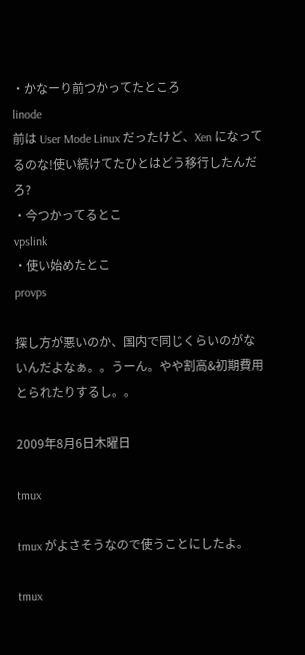・かなーり前つかってたところ
linode
前は User Mode Linux だったけど、Xen になってるのな!使い続けてたひとはどう移行したんだろ?
・今つかってるとこ
vpslink
・使い始めたとこ
provps

探し方が悪いのか、国内で同じくらいのがないんだよなぁ。。うーん。やや割高&初期費用とられたりするし。。

2009年8月6日木曜日

tmux

tmux がよさそうなので使うことにしたよ。

tmux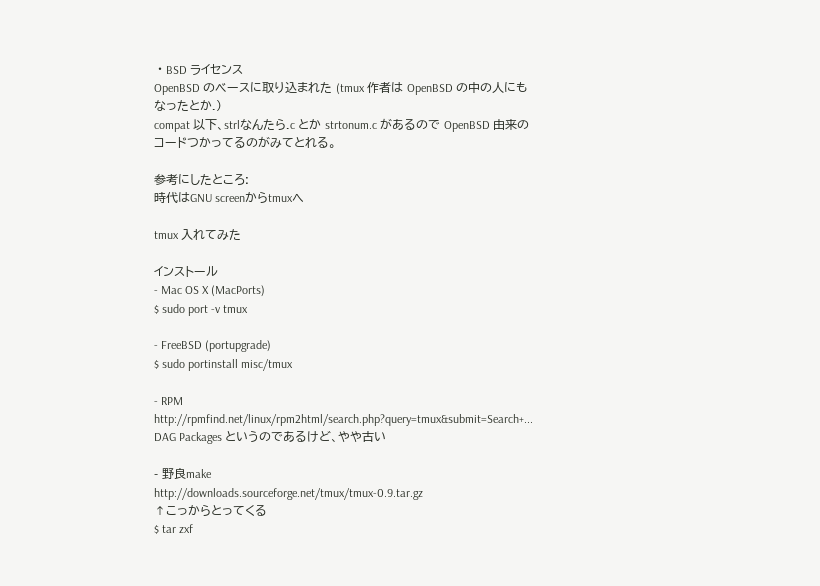・BSD ライセンス
OpenBSD のベースに取り込まれた (tmux 作者は OpenBSD の中の人にもなったとか.)
compat 以下、strlなんたら.c とか strtonum.c があるので OpenBSD 由来のコードつかってるのがみてとれる。

参考にしたところ:
時代はGNU screenからtmuxへ

tmux 入れてみた

インストール
- Mac OS X (MacPorts)
$ sudo port -v tmux

- FreeBSD (portupgrade)
$ sudo portinstall misc/tmux

- RPM
http://rpmfind.net/linux/rpm2html/search.php?query=tmux&submit=Search+...
DAG Packages というのであるけど、やや古い

- 野良make
http://downloads.sourceforge.net/tmux/tmux-0.9.tar.gz
↑こっからとってくる
$ tar zxf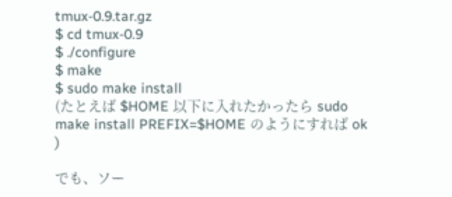tmux-0.9.tar.gz
$ cd tmux-0.9
$ ./configure
$ make
$ sudo make install
(たとえば $HOME 以下に入れたかったら sudo make install PREFIX=$HOME のようにすれば ok )

でも、ソー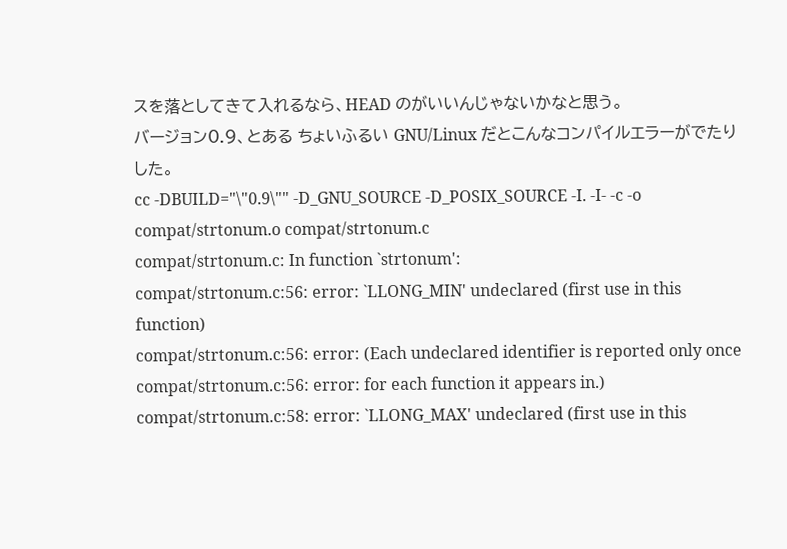スを落としてきて入れるなら、HEAD のがいいんじゃないかなと思う。
バージョン0.9、とある ちょいふるい GNU/Linux だとこんなコンパイルエラーがでたりした。
cc -DBUILD="\"0.9\"" -D_GNU_SOURCE -D_POSIX_SOURCE -I. -I- -c -o compat/strtonum.o compat/strtonum.c
compat/strtonum.c: In function `strtonum':
compat/strtonum.c:56: error: `LLONG_MIN' undeclared (first use in this function)
compat/strtonum.c:56: error: (Each undeclared identifier is reported only once
compat/strtonum.c:56: error: for each function it appears in.)
compat/strtonum.c:58: error: `LLONG_MAX' undeclared (first use in this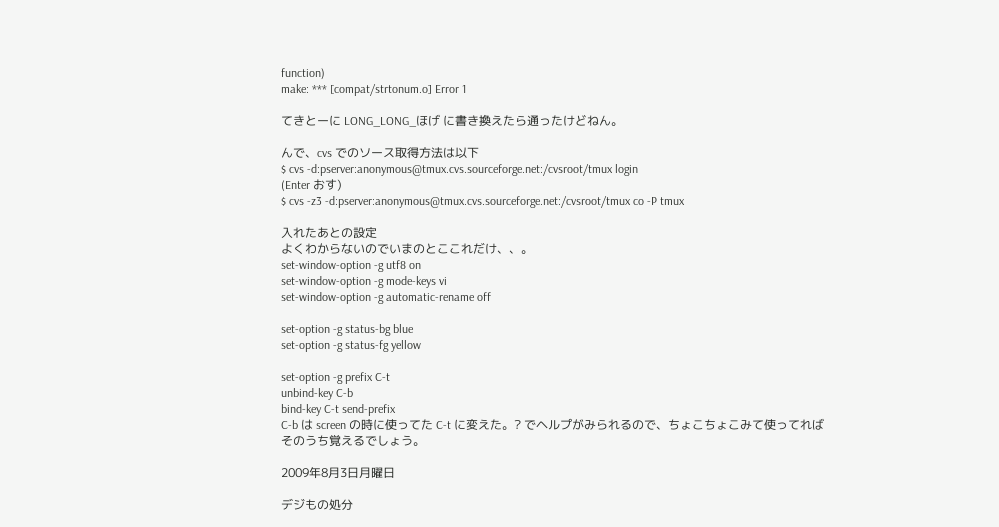function)
make: *** [compat/strtonum.o] Error 1

てきとーに LONG_LONG_ほげ に書き換えたら通ったけどねん。

んで、cvs でのソース取得方法は以下
$ cvs -d:pserver:anonymous@tmux.cvs.sourceforge.net:/cvsroot/tmux login
(Enter おす)
$ cvs -z3 -d:pserver:anonymous@tmux.cvs.sourceforge.net:/cvsroot/tmux co -P tmux

入れたあとの設定
よくわからないのでいまのとここれだけ、、。
set-window-option -g utf8 on
set-window-option -g mode-keys vi
set-window-option -g automatic-rename off

set-option -g status-bg blue
set-option -g status-fg yellow

set-option -g prefix C-t
unbind-key C-b
bind-key C-t send-prefix
C-b は screen の時に使ってた C-t に変えた。? でヘルプがみられるので、ちょこちょこみて使ってればそのうち覚えるでしょう。

2009年8月3日月曜日

デジもの処分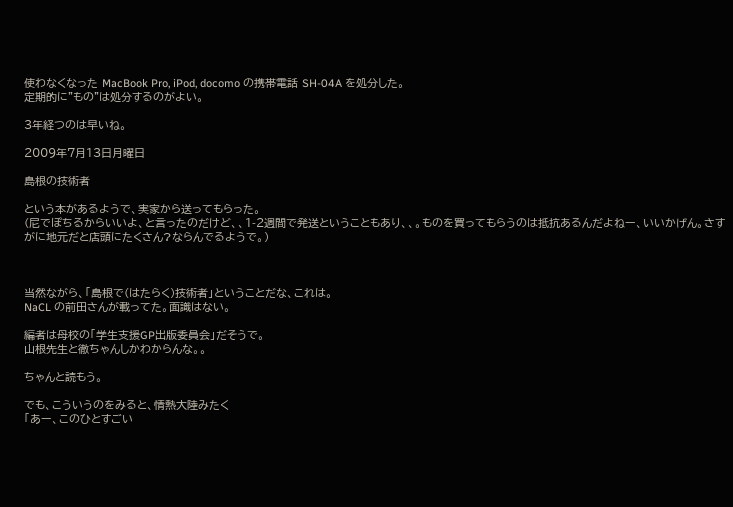使わなくなった MacBook Pro, iPod, docomo の携帯電話 SH-04A を処分した。
定期的に"もの"は処分するのがよい。

3年経つのは早いね。

2009年7月13日月曜日

島根の技術者

という本があるようで、実家から送ってもらった。
(尼でぽちるからいいよ、と言ったのだけど、、1-2週間で発送ということもあり、、。ものを買ってもらうのは抵抗あるんだよねー、いいかげん。さすがに地元だと店頭にたくさん?ならんでるようで。)



当然ながら、「島根で(はたらく)技術者」ということだな、これは。
NaCL の前田さんが載ってた。面識はない。

編者は母校の「学生支援GP出版委員会」だそうで。
山根先生と徹ちゃんしかわからんな。。

ちゃんと読もう。

でも、こういうのをみると、情熱大陸みたく
「あー、このひとすごい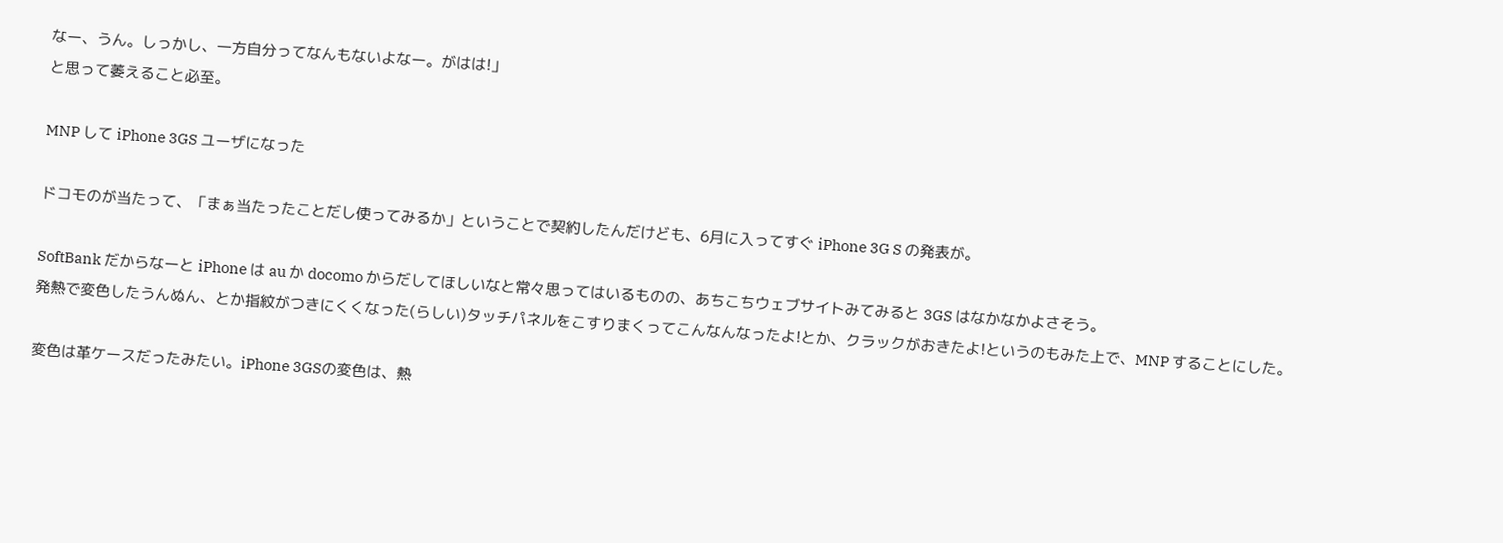なー、うん。しっかし、一方自分ってなんもないよなー。がはは!」
と思って萎えること必至。

MNP して iPhone 3GS ユーザになった

ドコモのが当たって、「まぁ当たったことだし使ってみるか」ということで契約したんだけども、6月に入ってすぐ iPhone 3G S の発表が。

SoftBank だからなーと iPhone は au か docomo からだしてほしいなと常々思ってはいるものの、あちこちウェブサイトみてみると 3GS はなかなかよさそう。
発熱で変色したうんぬん、とか指紋がつきにくくなった(らしい)タッチパネルをこすりまくってこんなんなったよ!とか、クラックがおきたよ!というのもみた上で、MNP することにした。

変色は革ケースだったみたい。iPhone 3GSの変色は、熱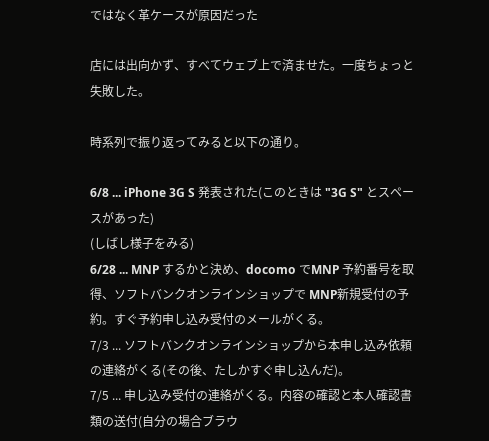ではなく革ケースが原因だった

店には出向かず、すべてウェブ上で済ませた。一度ちょっと失敗した。

時系列で振り返ってみると以下の通り。

6/8 ... iPhone 3G S 発表された(このときは "3G S" とスペースがあった)
(しばし様子をみる)
6/28 ... MNP するかと決め、docomo でMNP 予約番号を取得、ソフトバンクオンラインショップで MNP新規受付の予約。すぐ予約申し込み受付のメールがくる。
7/3 ... ソフトバンクオンラインショップから本申し込み依頼の連絡がくる(その後、たしかすぐ申し込んだ)。
7/5 ... 申し込み受付の連絡がくる。内容の確認と本人確認書類の送付(自分の場合ブラウ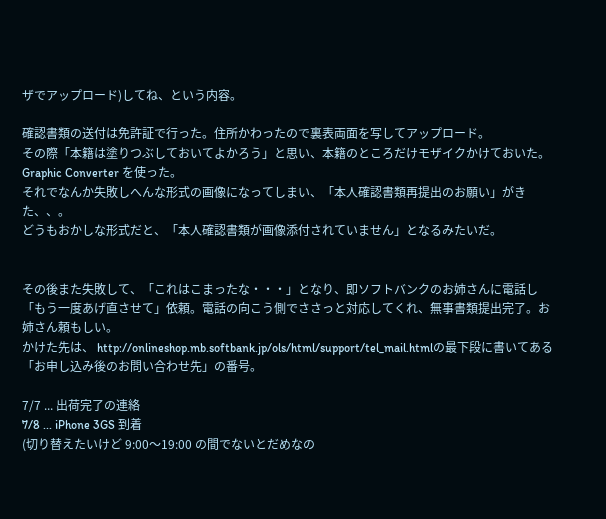ザでアップロード)してね、という内容。

確認書類の送付は免許証で行った。住所かわったので裏表両面を写してアップロード。
その際「本籍は塗りつぶしておいてよかろう」と思い、本籍のところだけモザイクかけておいた。
Graphic Converter を使った。
それでなんか失敗しへんな形式の画像になってしまい、「本人確認書類再提出のお願い」がきた、、。
どうもおかしな形式だと、「本人確認書類が画像添付されていません」となるみたいだ。


その後また失敗して、「これはこまったな・・・」となり、即ソフトバンクのお姉さんに電話し「もう一度あげ直させて」依頼。電話の向こう側でささっと対応してくれ、無事書類提出完了。お姉さん頼もしい。
かけた先は、 http://onlineshop.mb.softbank.jp/ols/html/support/tel_mail.htmlの最下段に書いてある「お申し込み後のお問い合わせ先」の番号。

7/7 ... 出荷完了の連絡
7/8 ... iPhone 3GS 到着
(切り替えたいけど 9:00〜19:00 の間でないとだめなの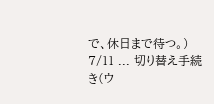で、休日まで待つ。)
7/11 ... 切り替え手続き(ウ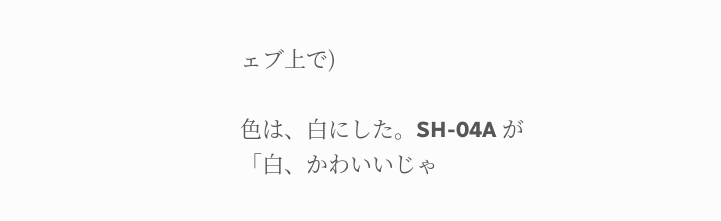ェブ上で)

色は、白にした。SH-04A が「白、かわいいじゃ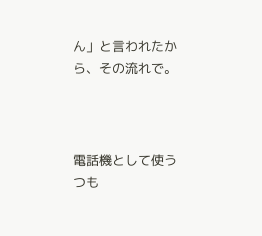ん」と言われたから、その流れで。



電話機として使うつも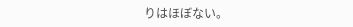りはほぼない。